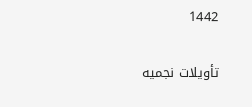1442

تأویلات نجمیه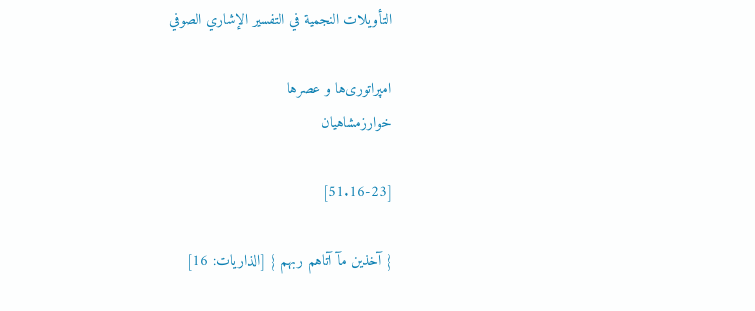التأويلات النجمية في التفسير الإشاري الصوفي

امپراتوری‌ها و عصرها
خوارزمشاهیان

[51.16-23]

{ آخذين مآ آتاهم ربهم } [الذاريات: 16]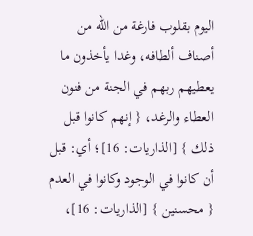اليوم بقلوب فارغة من الله من أصناف ألطافه، وغدا يأخذون ما يعطيهم ربهم في الجنة من فنون العطاء والرغد، { إنهم كانوا قبل ذلك } [الذاريات: 16]؛ أي: قبل أن كانوا في الوجود وكانوا في العدم { محسنين } [الذاريات: 16]،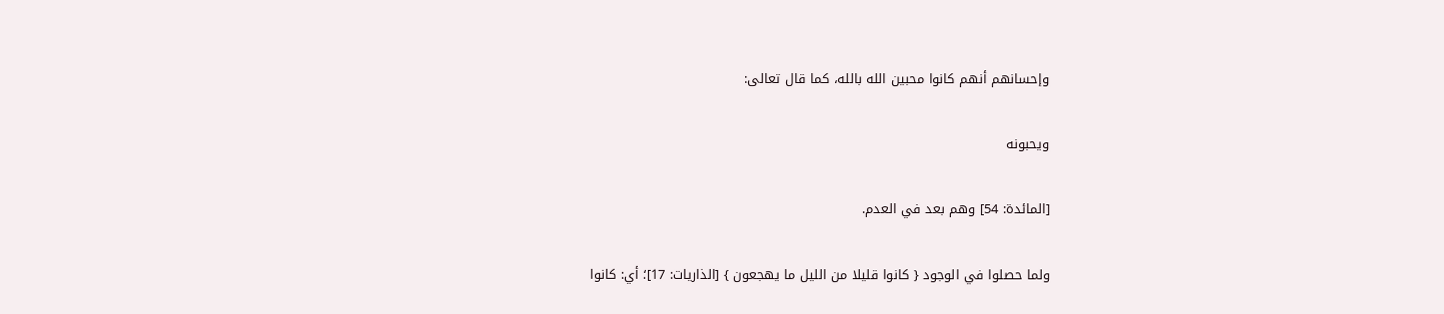وإحسانهم أنهم كانوا محبين الله بالله، كما قال تعالى:

ويحبونه

[المائدة: 54] وهم بعد في العدم.

ولما حصلوا في الوجود { كانوا قليلا من الليل ما يهجعون } [الذاريات: 17]؛ أي: كانوا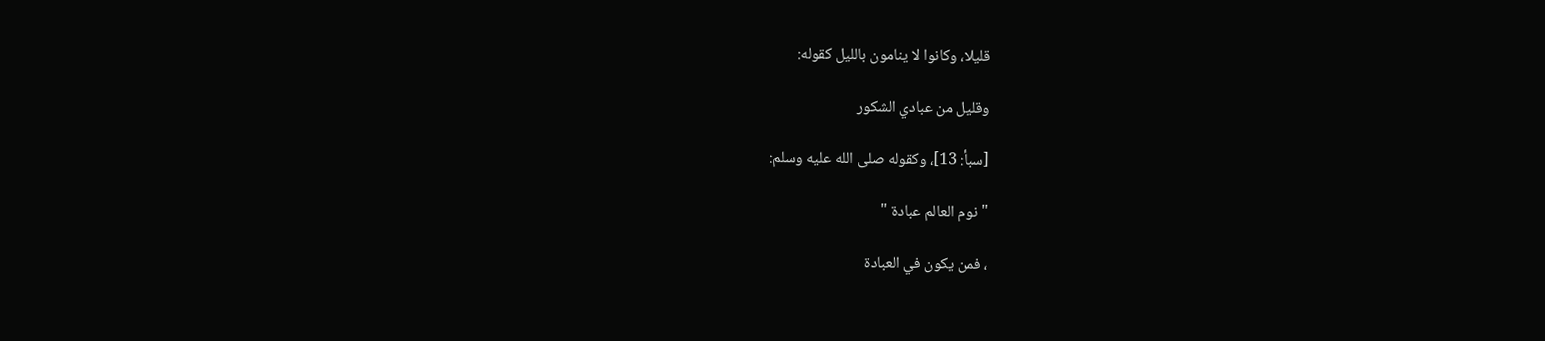قليلا، وكانوا لا ينامون بالليل كقوله:

وقليل من عبادي الشكور

[سبأ: 13]، وكقوله صلى الله عليه وسلم:

" نوم العالم عبادة "

، فمن يكون في العبادة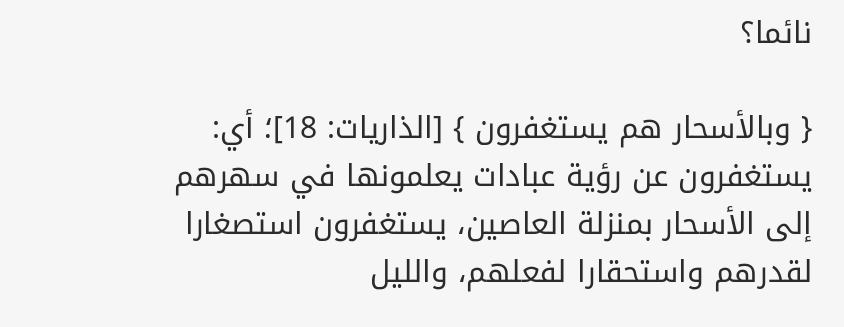نائما؟

{ وبالأسحار هم يستغفرون } [الذاريات: 18]؛ أي: يستغفرون عن رؤية عبادات يعلمونها في سهرهم إلى الأسحار بمنزلة العاصين، يستغفرون استصغارا لقدرهم واستحقارا لفعلهم، والليل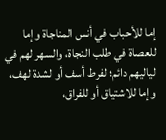إما للأحباب في أنس المناجاة وإما للعصاة في طلب النجاة، والسهر لهم في لياليهم دائم؛ لفرط أسف أو لشدة لهف، وإما للاشتياق أو للفراق،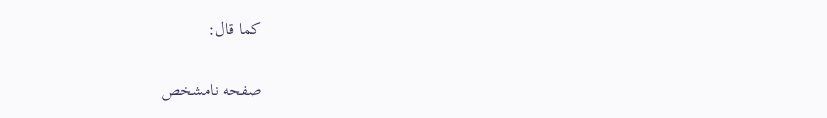كما قال:

صفحه نامشخص